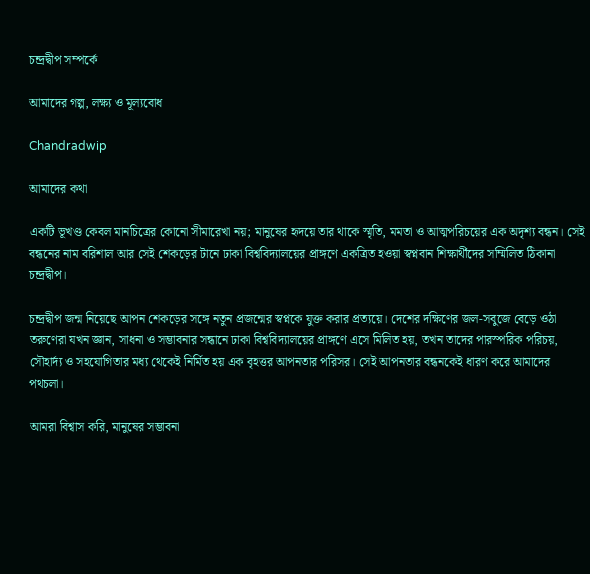চন্দ্রদ্বীপ সম্পর্কে

আমাদের গল্প, লক্ষ্য ও মূল্যবোধ

Chandradwip

আমাদের কথা

একটি ভূখণ্ড কেবল মানচিত্রের কোনো সীমারেখা নয়; মানুষের হৃদয়ে তার থাকে স্মৃতি, মমতা ও আত্মপরিচয়ের এক অদৃশ্য বন্ধন। সেই বন্ধনের নাম বরিশাল আর সেই শেকড়ের টানে ঢাকা বিশ্ববিদ্যালয়ের প্রাঙ্গণে একত্রিত হওয়া স্বপ্নবান শিক্ষার্থীদের সম্মিলিত ঠিকানা চন্দ্রদ্বীপ।

চন্দ্রদ্বীপ জন্ম নিয়েছে আপন শেকড়ের সঙ্গে নতুন প্রজন্মের স্বপ্নকে যুক্ত করার প্রত্যয়ে। দেশের দক্ষিণের জল-সবুজে বেড়ে ওঠা তরুণেরা যখন জ্ঞান, সাধনা ও সম্ভাবনার সন্ধানে ঢাকা বিশ্ববিদ্যালয়ের প্রাঙ্গণে এসে মিলিত হয়, তখন তাদের পারস্পরিক পরিচয়, সৌহার্দ্য ও সহযোগিতার মধ্য থেকেই নির্মিত হয় এক বৃহত্তর আপনতার পরিসর। সেই আপনতার বন্ধনকেই ধারণ করে আমাদের পথচলা।

আমরা বিশ্বাস করি, মানুষের সম্ভাবনা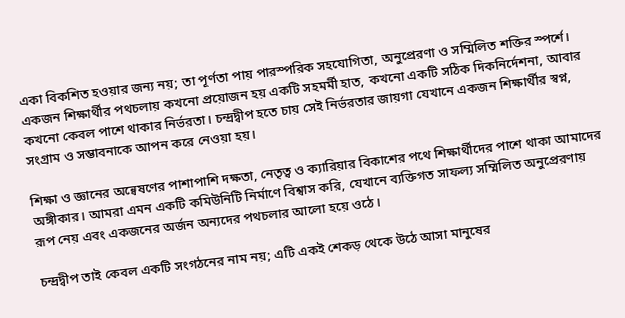একা বিকশিত হওয়ার জন্য নয়; তা পূর্ণতা পায় পারস্পরিক সহযোগিতা, অনুপ্রেরণা ও সম্মিলিত শক্তির স্পর্শে। একজন শিক্ষার্থীর পথচলায় কখনো প্রয়োজন হয় একটি সহমর্মী হাত, কখনো একটি সঠিক দিকনির্দেশনা, আবার কখনো কেবল পাশে থাকার নির্ভরতা। চন্দ্রদ্বীপ হতে চায় সেই নির্ভরতার জায়গা যেখানে একজন শিক্ষার্থীর স্বপ্ন, সংগ্রাম ও সম্ভাবনাকে আপন করে নেওয়া হয়।

শিক্ষা ও জ্ঞানের অন্বেষণের পাশাপাশি দক্ষতা, নেতৃত্ব ও ক্যারিয়ার বিকাশের পথে শিক্ষার্থীদের পাশে থাকা আমাদের অঙ্গীকার। আমরা এমন একটি কমিউনিটি নির্মাণে বিশ্বাস করি, যেখানে ব্যক্তিগত সাফল্য সম্মিলিত অনুপ্রেরণায় রূপ নেয় এবং একজনের অর্জন অন্যদের পথচলার আলো হয়ে ওঠে।

চন্দ্রদ্বীপ তাই কেবল একটি সংগঠনের নাম নয়; এটি একই শেকড় থেকে উঠে আসা মানুষের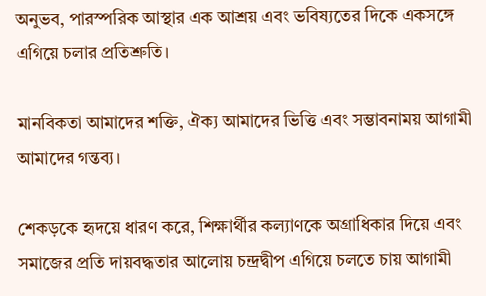অনুভব, পারস্পরিক আস্থার এক আশ্রয় এবং ভবিষ্যতের দিকে একসঙ্গে এগিয়ে চলার প্রতিশ্রুতি।

মানবিকতা আমাদের শক্তি, ঐক্য আমাদের ভিত্তি এবং সম্ভাবনাময় আগামী আমাদের গন্তব্য।

শেকড়কে হৃদয়ে ধারণ করে, শিক্ষার্থীর কল্যাণকে অগ্রাধিকার দিয়ে এবং সমাজের প্রতি দায়বদ্ধতার আলোয় চন্দ্রদ্বীপ এগিয়ে চলতে চায় আগামী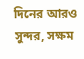দিনের আরও সুন্দর, সক্ষম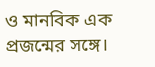ও মানবিক এক প্রজন্মের সঙ্গে।